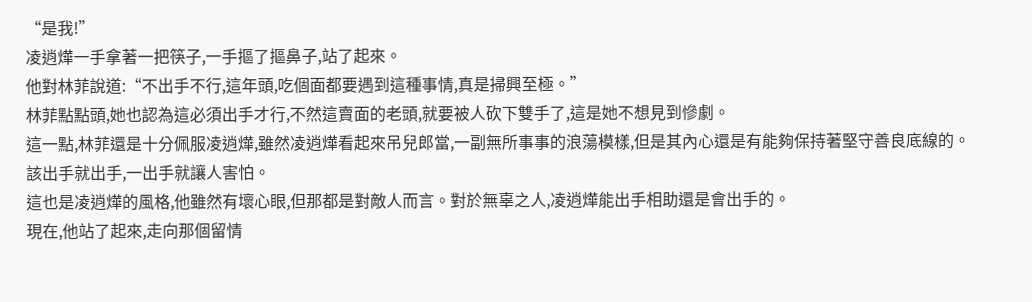“是我!”
凌逍燁一手拿著一把筷子,一手摳了摳鼻子,站了起來。
他對林菲說道:“不出手不行,這年頭,吃個面都要遇到這種事情,真是掃興至極。”
林菲點點頭,她也認為這必須出手才行,不然這賣面的老頭,就要被人砍下雙手了,這是她不想見到慘劇。
這一點,林菲還是十分佩服凌逍燁,雖然凌逍燁看起來吊兒郎當,一副無所事事的浪蕩模樣,但是其內心還是有能夠保持著堅守善良底線的。
該出手就出手,一出手就讓人害怕。
這也是凌逍燁的風格,他雖然有壞心眼,但那都是對敵人而言。對於無辜之人,凌逍燁能出手相助還是會出手的。
現在,他站了起來,走向那個留情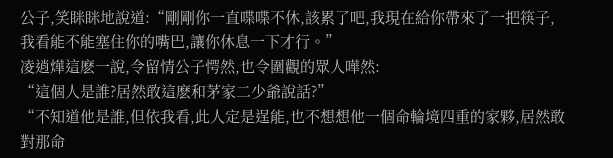公子,笑眯眯地說道:“剛剛你一直喋喋不休,該累了吧,我現在給你帶來了一把筷子,我看能不能塞住你的嘴巴,讓你休息一下才行。”
凌逍燁這麽一說,令留情公子愕然,也令圍觀的眾人嘩然:
“這個人是誰?居然敢這麽和茅家二少爺說話?”
“不知道他是誰,但依我看,此人定是逞能,也不想想他一個命輪境四重的家夥,居然敢對那命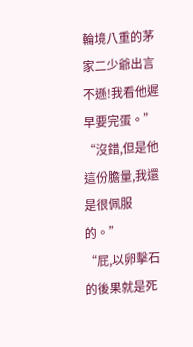輪境八重的茅家二少爺出言不遜!我看他遲早要完蛋。”
“沒錯,但是他這份膽量,我還是很佩服的。”
“屁,以卵擊石的後果就是死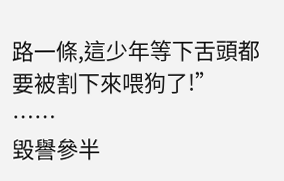路一條,這少年等下舌頭都要被割下來喂狗了!”
……
毀譽參半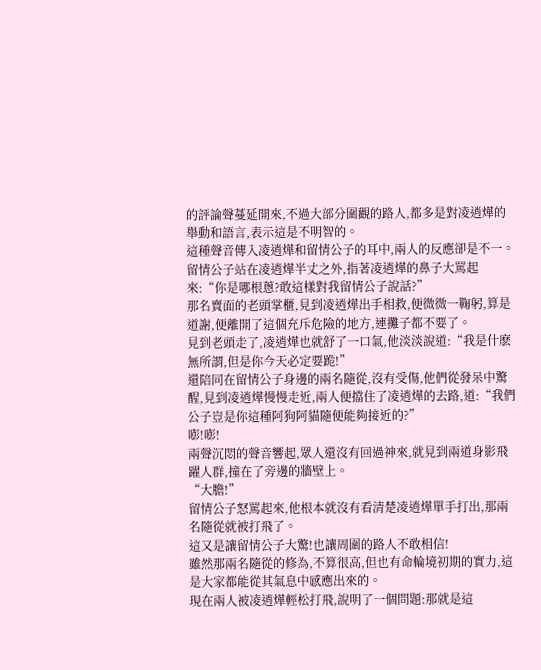的評論聲蔓延開來,不過大部分圍觀的路人,都多是對凌逍燁的舉動和語言,表示這是不明智的。
這種聲音傳入凌逍燁和留情公子的耳中,兩人的反應卻是不一。
留情公子站在凌逍燁半丈之外,指著凌逍燁的鼻子大罵起來:“你是哪根蔥?敢這樣對我留情公子說話?”
那名賣面的老頭掌櫃,見到凌逍燁出手相救,便微微一鞠躬,算是道謝,便離開了這個充斥危險的地方,連攤子都不要了。
見到老頭走了,凌逍燁也就舒了一口氣,他淡淡說道:“我是什麽無所謂,但是你今天必定要跪!”
還陪同在留情公子身邊的兩名隨從,沒有受傷,他們從發呆中驚醒,見到凌逍燁慢慢走近,兩人便擋住了凌逍燁的去路,道:“我們公子豈是你這種阿狗阿貓隨便能夠接近的?”
嘭!嘭!
兩聲沉悶的聲音響起,眾人還沒有回過神來,就見到兩道身影飛躍人群,撞在了旁邊的牆壁上。
“大膽!”
留情公子怒罵起來,他根本就沒有看清楚凌逍燁單手打出,那兩名隨從就被打飛了。
這又是讓留情公子大驚!也讓周圍的路人不敢相信!
雖然那兩名隨從的修為,不算很高,但也有命輪境初期的實力,這是大家都能從其氣息中感應出來的。
現在兩人被凌逍燁輕松打飛,說明了一個問題:那就是這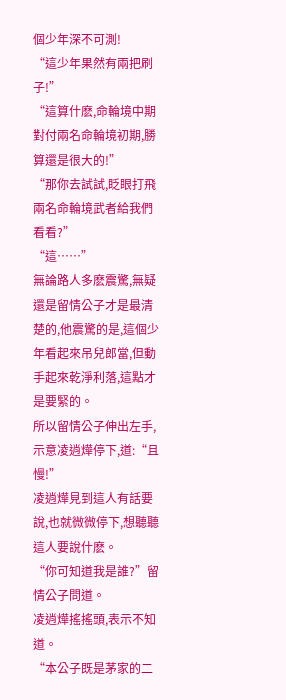個少年深不可測!
“這少年果然有兩把刷子!”
“這算什麽,命輪境中期對付兩名命輪境初期,勝算還是很大的!”
“那你去試試,眨眼打飛兩名命輪境武者給我們看看?”
“這……”
無論路人多麽震驚,無疑還是留情公子才是最清楚的,他震驚的是,這個少年看起來吊兒郎當,但動手起來乾淨利落,這點才是要緊的。
所以留情公子伸出左手,示意凌逍燁停下,道:“且慢!”
凌逍燁見到這人有話要說,也就微微停下,想聽聽這人要說什麽。
“你可知道我是誰?”留情公子問道。
凌逍燁搖搖頭,表示不知道。
“本公子既是茅家的二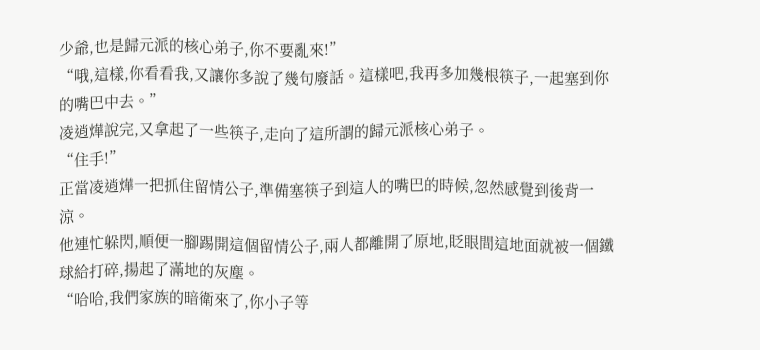少爺,也是歸元派的核心弟子,你不要亂來!”
“哦,這樣,你看看我,又讓你多說了幾句廢話。這樣吧,我再多加幾根筷子,一起塞到你的嘴巴中去。”
凌逍燁說完,又拿起了一些筷子,走向了這所謂的歸元派核心弟子。
“住手!”
正當凌逍燁一把抓住留情公子,準備塞筷子到這人的嘴巴的時候,忽然感覺到後背一涼。
他連忙躲閃,順便一腳踢開這個留情公子,兩人都離開了原地,眨眼間這地面就被一個鐵球給打碎,揚起了滿地的灰塵。
“哈哈,我們家族的暗衛來了,你小子等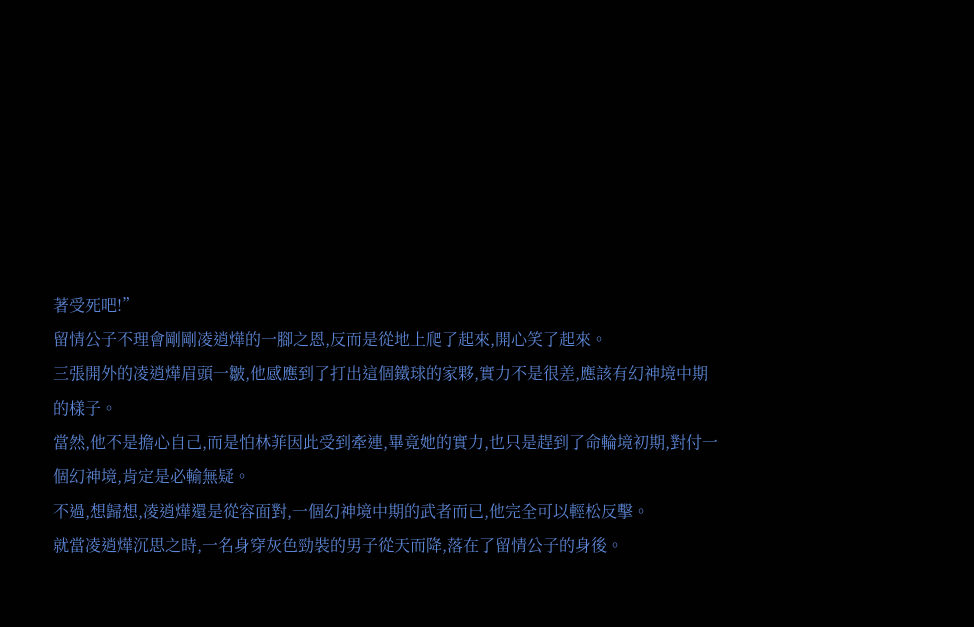著受死吧!”
留情公子不理會剛剛凌逍燁的一腳之恩,反而是從地上爬了起來,開心笑了起來。
三張開外的凌逍燁眉頭一皺,他感應到了打出這個鐵球的家夥,實力不是很差,應該有幻神境中期的樣子。
當然,他不是擔心自己,而是怕林菲因此受到牽連,畢竟她的實力,也只是趕到了命輪境初期,對付一個幻神境,肯定是必輸無疑。
不過,想歸想,凌逍燁還是從容面對,一個幻神境中期的武者而已,他完全可以輕松反擊。
就當凌逍燁沉思之時,一名身穿灰色勁裝的男子從天而降,落在了留情公子的身後。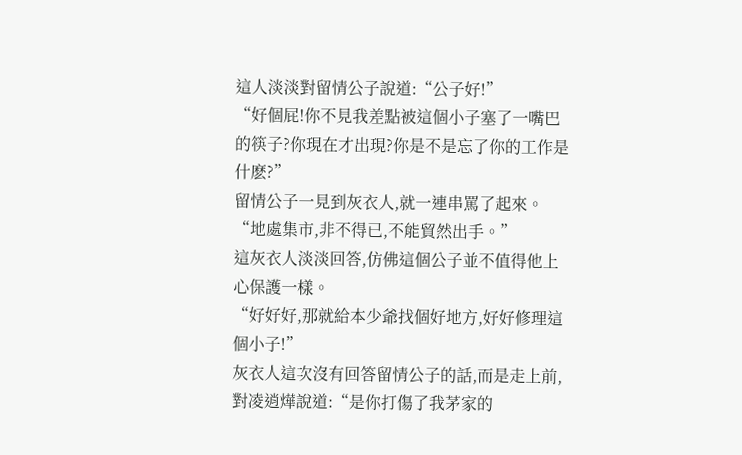這人淡淡對留情公子說道:“公子好!”
“好個屁!你不見我差點被這個小子塞了一嘴巴的筷子?你現在才出現?你是不是忘了你的工作是什麽?”
留情公子一見到灰衣人,就一連串罵了起來。
“地處集市,非不得已,不能貿然出手。”
這灰衣人淡淡回答,仿佛這個公子並不值得他上心保護一樣。
“好好好,那就給本少爺找個好地方,好好修理這個小子!”
灰衣人這次沒有回答留情公子的話,而是走上前,對凌逍燁說道:“是你打傷了我茅家的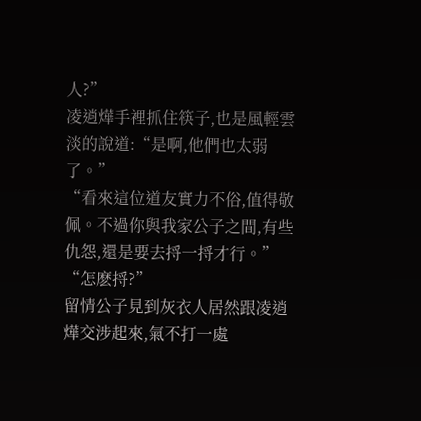人?”
凌逍燁手裡抓住筷子,也是風輕雲淡的說道:“是啊,他們也太弱了。”
“看來這位道友實力不俗,值得敬佩。不過你與我家公子之間,有些仇怨,還是要去捋一捋才行。”
“怎麽捋?”
留情公子見到灰衣人居然跟凌逍燁交涉起來,氣不打一處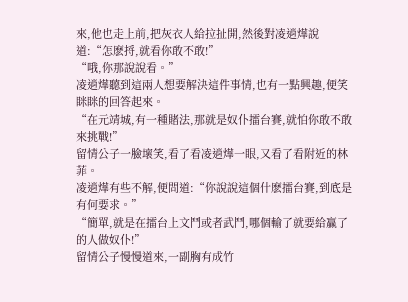來,他也走上前,把灰衣人給拉扯開,然後對凌逍燁說道:“怎麽捋,就看你敢不敢!”
“哦,你那說說看。”
凌逍燁聽到這兩人想要解決這件事情,也有一點興趣,便笑眯眯的回答起來。
“在元靖城,有一種賭法,那就是奴仆擂台賽,就怕你敢不敢來挑戰!”
留情公子一臉壞笑,看了看凌逍燁一眼,又看了看附近的林菲。
凌逍燁有些不解,便問道:“你說說這個什麽擂台賽,到底是有何要求。”
“簡單,就是在擂台上文鬥或者武鬥,哪個輸了就要給贏了的人做奴仆!”
留情公子慢慢道來,一副胸有成竹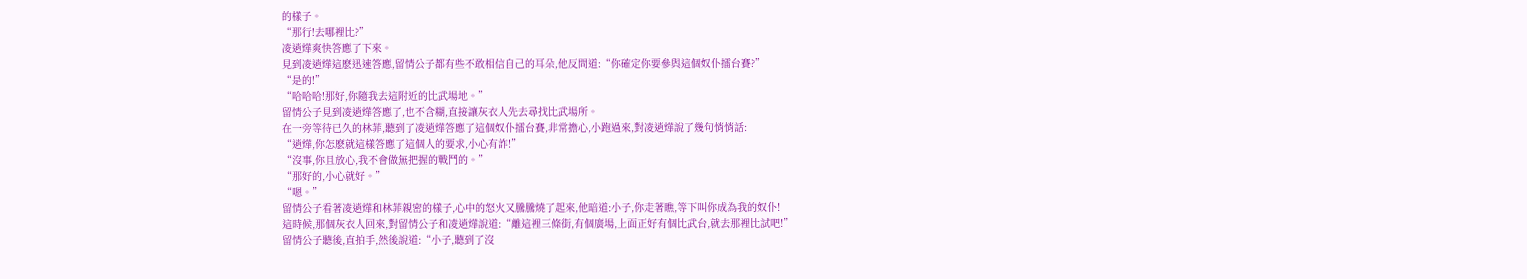的樣子。
“那行!去哪裡比?”
凌逍燁爽快答應了下來。
見到凌逍燁這麽迅速答應,留情公子都有些不敢相信自己的耳朵,他反問道:“你確定你要參與這個奴仆擂台賽?”
“是的!”
“哈哈哈!那好,你隨我去這附近的比武場地。”
留情公子見到凌逍燁答應了,也不含糊,直接讓灰衣人先去尋找比武場所。
在一旁等待已久的林菲,聽到了凌逍燁答應了這個奴仆擂台賽,非常擔心,小跑過來,對凌逍燁說了幾句悄悄話:
“逍燁,你怎麽就這樣答應了這個人的要求,小心有詐!”
“沒事,你且放心,我不會做無把握的戰鬥的。”
“那好的,小心就好。”
“嗯。”
留情公子看著凌逍燁和林菲親密的樣子,心中的怒火又騰騰燒了起來,他暗道:小子,你走著瞧,等下叫你成為我的奴仆!
這時候,那個灰衣人回來,對留情公子和凌逍燁說道:“離這裡三條街,有個廣場,上面正好有個比武台,就去那裡比試吧!”
留情公子聽後,直拍手,然後說道:“小子,聽到了沒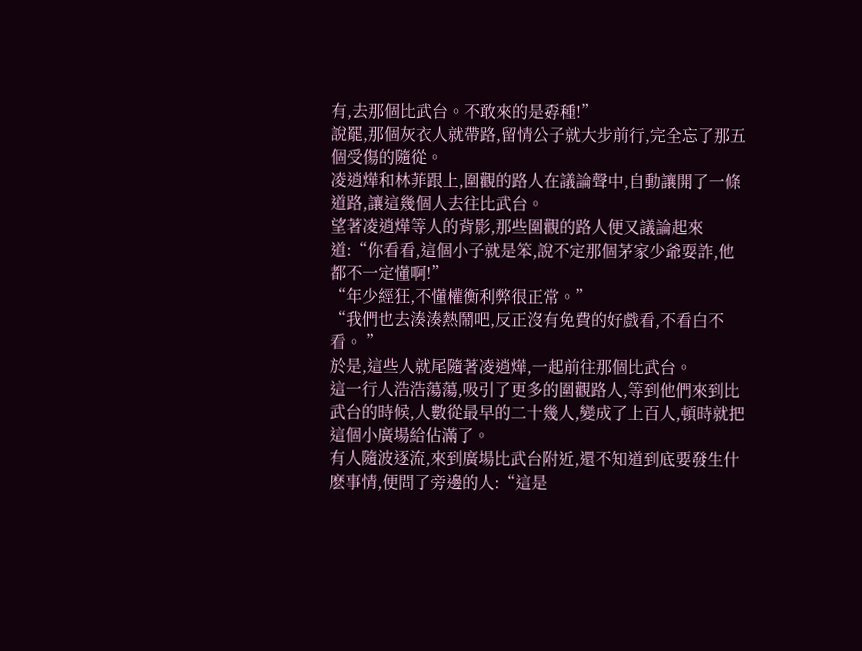有,去那個比武台。不敢來的是孬種!”
說罷,那個灰衣人就帶路,留情公子就大步前行,完全忘了那五個受傷的隨從。
凌逍燁和林菲跟上,圍觀的路人在議論聲中,自動讓開了一條道路,讓這幾個人去往比武台。
望著凌逍燁等人的背影,那些圍觀的路人便又議論起來道:“你看看,這個小子就是笨,說不定那個茅家少爺耍詐,他都不一定懂啊!”
“年少經狂,不懂權衡利弊很正常。”
“我們也去湊湊熱鬧吧,反正沒有免費的好戲看,不看白不看。 ”
於是,這些人就尾隨著凌逍燁,一起前往那個比武台。
這一行人浩浩蕩蕩,吸引了更多的圍觀路人,等到他們來到比武台的時候,人數從最早的二十幾人,變成了上百人,頓時就把這個小廣場給佔滿了。
有人隨波逐流,來到廣場比武台附近,還不知道到底要發生什麽事情,便問了旁邊的人:“這是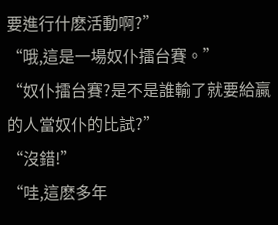要進行什麽活動啊?”
“哦,這是一場奴仆擂台賽。”
“奴仆擂台賽?是不是誰輸了就要給贏的人當奴仆的比試?”
“沒錯!”
“哇,這麽多年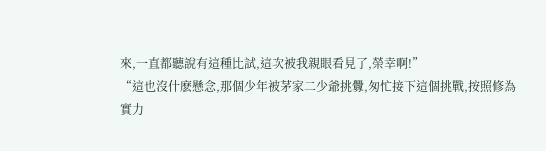來,一直都聽說有這種比試,這次被我親眼看見了,榮幸啊!”
“這也沒什麽懸念,那個少年被茅家二少爺挑釁,匆忙接下這個挑戰,按照修為實力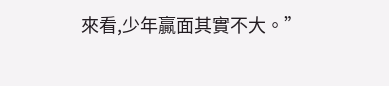來看,少年贏面其實不大。”